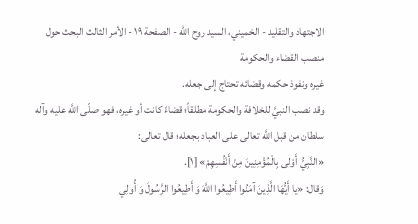الاجتهاد والتقليد - الخميني، السيد روح الله - الصفحة ١٩ - الأمر الثالث البحث حول منصب القضاء والحكومة
غيره ونفوذ حكمه وقضائه تحتاج إلى جعله.
وقد نصب النبيَّ للخلافة والحكومة مطلقاً؛ قضاءً كانت أو غيره، فهو صلّى اللَّه عليه وآله سلطان من قبل اللَّه تعالى على العباد بجعله؛ قال تعالى:
«النَّبِيُّ أَوْلى بِالْمُؤْمِنِينَ مِنْ أَنْفُسِهِمْ» [١].
وَقال: «يا أَيُّهَا الَّذِينَ آمَنُوا أَطِيعُوا اللَّهَ وَ أَطِيعُوا الرَّسُولَ وَ أُولِي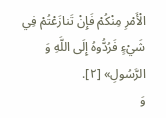الْأَمْرِ مِنْكُمْ فَإِنْ تَنازَعْتُمْ فِي شَيْءٍ فَرُدُّوهُ إِلَى اللَّهِ وَ الرَّسُولِ» [٢].
وَ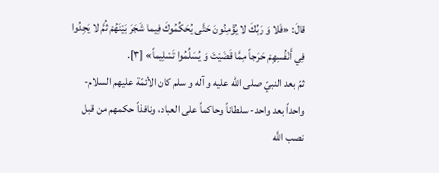قالَ: «فَلا وَ رَبِّكَ لا يُؤْمِنُونَ حَتَّى يُحَكِّمُوكَ فِيما شَجَرَ بَيْنَهُمْ ثُمَّ لا يَجِدُوا فِي أَنْفُسِهِمْ حَرَجاً مِمَّا قَضَيْتَ وَ يُسَلِّمُوا تَسْلِيماً» [٣].
ثمّ بعد النبيّ صلى الله عليه و آله و سلم كان الأئمّة عليهم السلام- واحداً بعد واحد- سلطاناً وحاكماً على العباد، ونافذاً حكمهم من قبل نصب اللَّه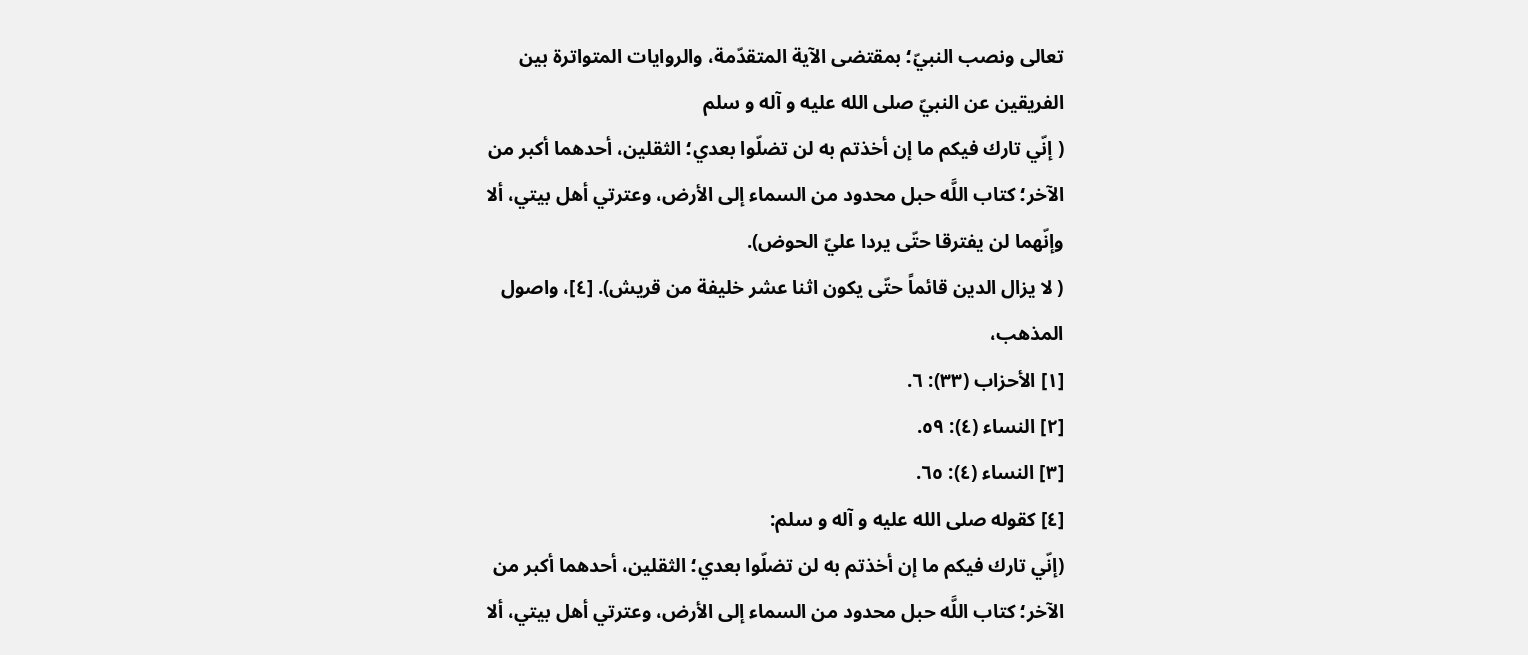تعالى ونصب النبيّ؛ بمقتضى الآية المتقدّمة، والروايات المتواترة بين الفريقين عن النبيّ صلى الله عليه و آله و سلم
( إنّي تارك فيكم ما إن أخذتم به لن تضلّوا بعدي؛ الثقلين، أحدهما أكبر من الآخر؛ كتاب اللَّه حبل محدود من السماء إلى الأرض، وعترتي أهل بيتي، ألا وإنّهما لن يفترقا حتّى يردا عليّ الحوض).
( لا يزال الدين قائماً حتّى يكون اثنا عشر خليفة من قريش). [٤]، واصول المذهب،
[١] الأحزاب (٣٣): ٦.
[٢] النساء (٤): ٥٩.
[٣] النساء (٤): ٦٥.
[٤] كقوله صلى الله عليه و آله و سلم:
(إنّي تارك فيكم ما إن أخذتم به لن تضلّوا بعدي؛ الثقلين، أحدهما أكبر من الآخر؛ كتاب اللَّه حبل محدود من السماء إلى الأرض، وعترتي أهل بيتي، ألا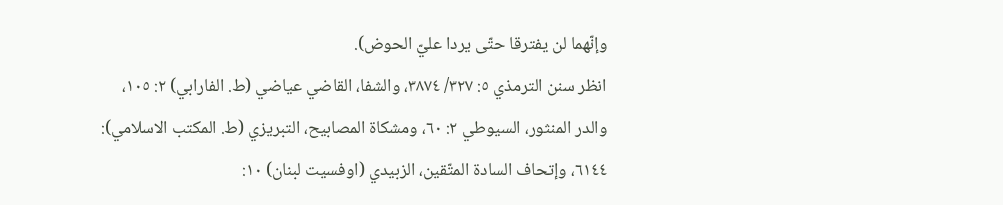وإنّهما لن يفترقا حتّى يردا عليّ الحوض).
انظر سنن الترمذي ٥: ٣٢٧/ ٣٨٧٤، والشفا، القاضي عياضي (ط. الفارابي) ٢: ١٠٥، والدر المنثور، السيوطي ٢: ٦٠، ومشكاة المصابيح، التبريزي (ط. المكتب الاسلامي): ٦١٤٤، وإتحاف السادة المتّقين، الزبيدي (اوفسيت لبنان) ١٠: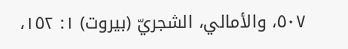٥٠٧، والأمالي، الشجريّ (بيروت) ١: ١٥٢،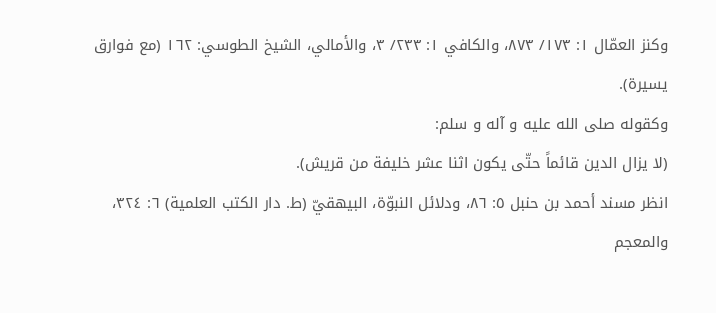وكنز العمّال ١: ١٧٣/ ٨٧٣، والكافي ١: ٢٣٣/ ٣، والأمالي، الشيخ الطوسي: ١٦٢ (مع فوارق يسيرة).
وكقوله صلى الله عليه و آله و سلم:
(لا يزال الدين قائماً حتّى يكون اثنا عشر خليفة من قريش).
انظر مسند أحمد بن حنبل ٥: ٨٦، ودلائل النبوّة، البيهقيّ (ط. دار الكتب العلمية) ٦: ٣٢٤، والمعجم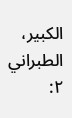الكبير، الطبراني ٢: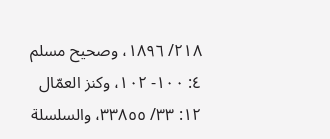٢١٨/ ١٨٩٦، وصحيح مسلم ٤: ١٠٠- ١٠٢، وكنز العمّال ١٢: ٣٣/ ٣٣٨٥٥، والسلسلة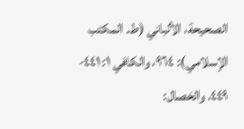الصحيحة، الألباني (ط. المكتب الإسلامي): ٩٦٤، والكافي ١: ٤٤١- ٤٤٩، والخصال: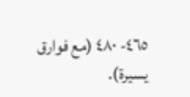٤٦٥- ٤٨٠ (مع فوارق يسيرة).